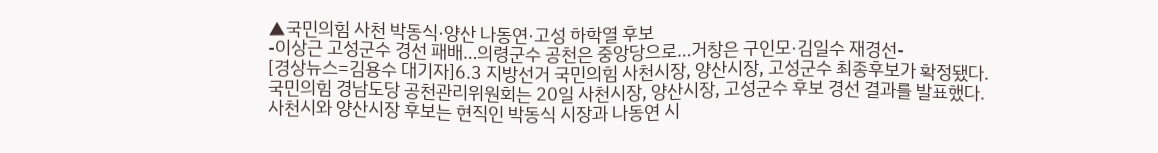▲국민의힘 사천 박동식·양산 나동연·고성 하학열 후보
-이상근 고성군수 경선 패배…의령군수 공천은 중앙당으로…거창은 구인모·김일수 재경선-
[경상뉴스=김용수 대기자]6.3 지방선거 국민의힘 사천시장, 양산시장, 고성군수 최종후보가 확정됐다.
국민의힘 경남도당 공천관리위원회는 20일 사천시장, 양산시장, 고성군수 후보 경선 결과를 발표했다.
사천시와 양산시장 후보는 현직인 박동식 시장과 나동연 시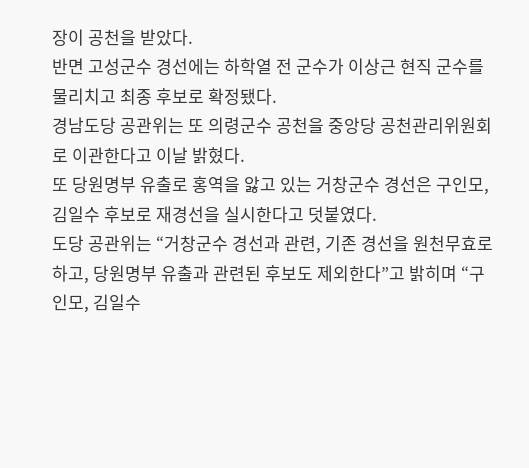장이 공천을 받았다.
반면 고성군수 경선에는 하학열 전 군수가 이상근 현직 군수를 물리치고 최종 후보로 확정됐다.
경남도당 공관위는 또 의령군수 공천을 중앙당 공천관리위원회로 이관한다고 이날 밝혔다.
또 당원명부 유출로 홍역을 앓고 있는 거창군수 경선은 구인모, 김일수 후보로 재경선을 실시한다고 덧붙였다.
도당 공관위는 “거창군수 경선과 관련, 기존 경선을 원천무효로 하고, 당원명부 유출과 관련된 후보도 제외한다”고 밝히며 “구인모, 김일수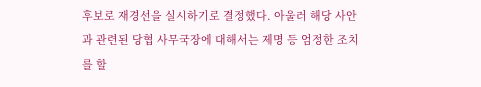후보로 재경선을 실시하기로 결정했다. 아울러 해당 사안과 관련된 당협 사무국장에 대해서는 제명 등 엄정한 조치를 할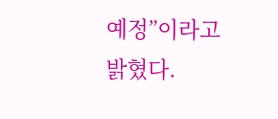예정”이라고 밝혔다.